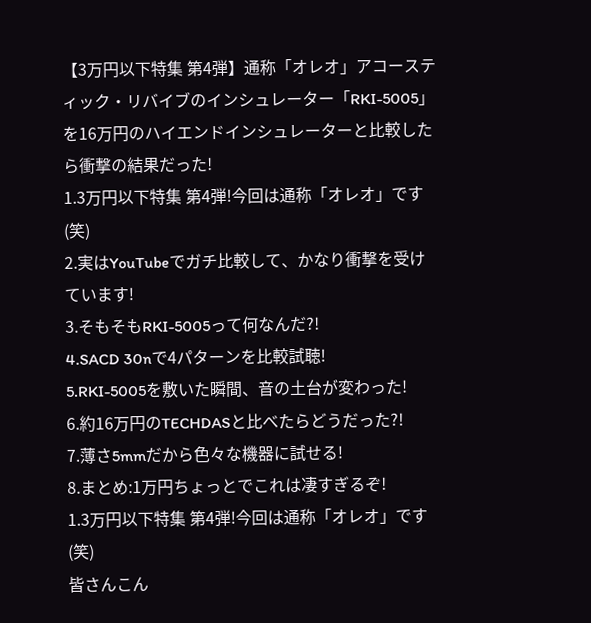【3万円以下特集 第4弾】通称「オレオ」アコースティック・リバイブのインシュレーター「RKI-5005」を16万円のハイエンドインシュレーターと比較したら衝撃の結果だった!
1.3万円以下特集 第4弾!今回は通称「オレオ」です(笑)
2.実はYouTubeでガチ比較して、かなり衝撃を受けています!
3.そもそもRKI-5005って何なんだ?!
4.SACD 30nで4パターンを比較試聴!
5.RKI-5005を敷いた瞬間、音の土台が変わった!
6.約16万円のTECHDASと比べたらどうだった?!
7.薄さ5mmだから色々な機器に試せる!
8.まとめ:1万円ちょっとでこれは凄すぎるぞ!
1.3万円以下特集 第4弾!今回は通称「オレオ」です(笑)
皆さんこん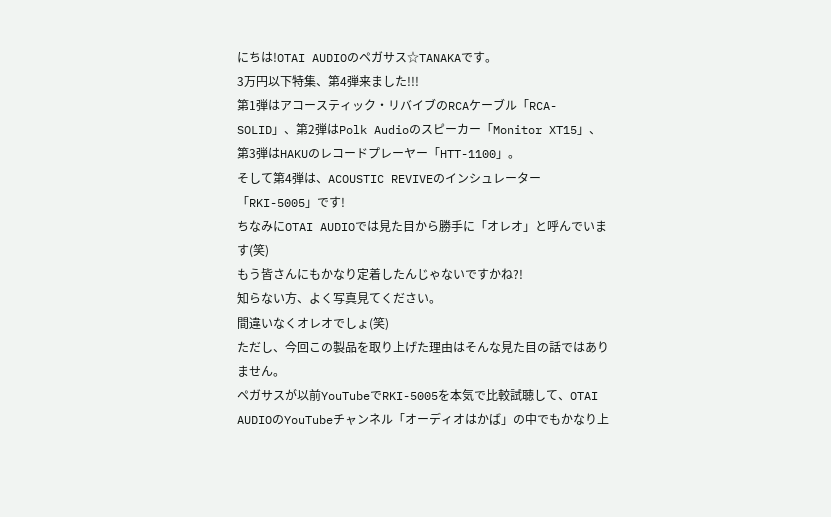にちは!OTAI AUDIOのペガサス☆TANAKAです。
3万円以下特集、第4弾来ました!!!
第1弾はアコースティック・リバイブのRCAケーブル「RCA-SOLID」、第2弾はPolk Audioのスピーカー「Monitor XT15」、第3弾はHAKUのレコードプレーヤー「HTT-1100」。
そして第4弾は、ACOUSTIC REVIVEのインシュレーター「RKI-5005」です!
ちなみにOTAI AUDIOでは見た目から勝手に「オレオ」と呼んでいます(笑)
もう皆さんにもかなり定着したんじゃないですかね?!
知らない方、よく写真見てください。
間違いなくオレオでしょ(笑)
ただし、今回この製品を取り上げた理由はそんな見た目の話ではありません。
ペガサスが以前YouTubeでRKI-5005を本気で比較試聴して、OTAI AUDIOのYouTubeチャンネル「オーディオはかば」の中でもかなり上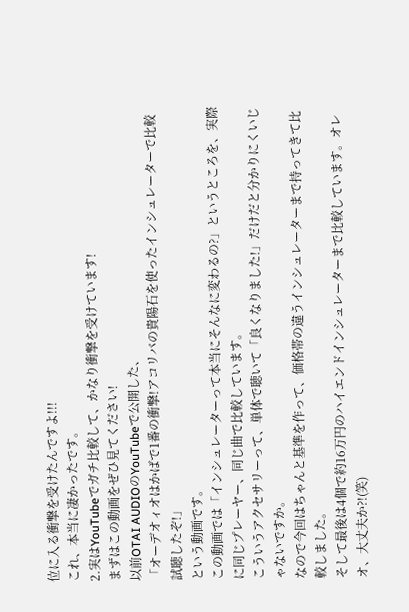位に入る衝撃を受けたんですよ!!!
これ、本当に凄かったです。
2.実はYouTubeでガチ比較して、かなり衝撃を受けています!
まずはこの動画をぜひ見てください!
以前OTAI AUDIOのYouTubeで公開した、
「オーデオィオはかばで1番の衝撃!アコリバの貴陽石を使ったインシュレーターで比較試聴したぞ!」
という動画です。
この動画では「インシュレーターって本当にそんなに変わるの?」というところを、実際に同じプレーヤー、同じ曲で比較しています。
こういうアクセサリーって、単体で聴いて「良くなりました!」だけだと分かりにくいじゃないですか。
なので今回はちゃんと基準を作って、価格帯の違うインシュレーターまで持ってきて比較しました。
そして最後は4個で約16万円のハイエンドインシュレーターまで比較しています。オレオ、大丈夫か?!(笑)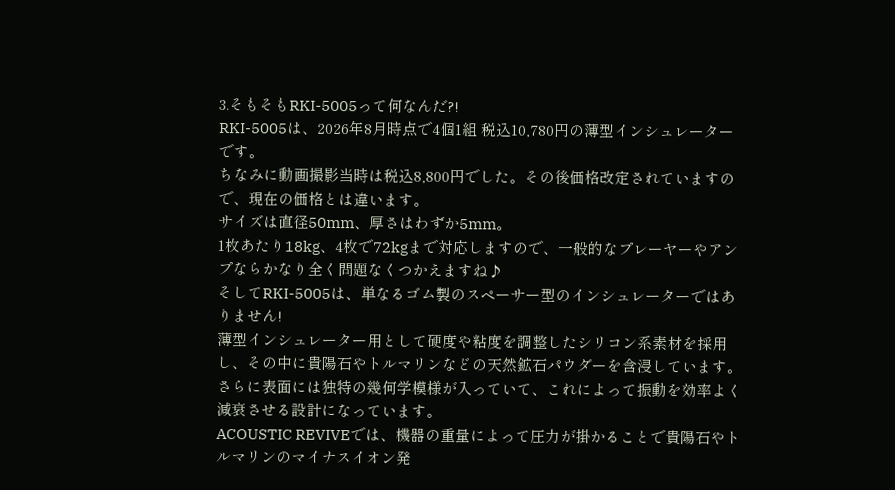3.そもそもRKI-5005って何なんだ?!
RKI-5005は、2026年8月時点で4個1組 税込10,780円の薄型インシュレーターです。
ちなみに動画撮影当時は税込8,800円でした。その後価格改定されていますので、現在の価格とは違います。
サイズは直径50mm、厚さはわずか5mm。
1枚あたり18kg、4枚で72kgまで対応しますので、一般的なプレーヤーやアンプならかなり全く問題なくつかえますね♪
そしてRKI-5005は、単なるゴム製のスペーサー型のインシュレーターではありません!
薄型インシュレーター用として硬度や粘度を調整したシリコン系素材を採用し、その中に貴陽石やトルマリンなどの天然鉱石パウダーを含浸しています。
さらに表面には独特の幾何学模様が入っていて、これによって振動を効率よく減衰させる設計になっています。
ACOUSTIC REVIVEでは、機器の重量によって圧力が掛かることで貴陽石やトルマリンのマイナスイオン発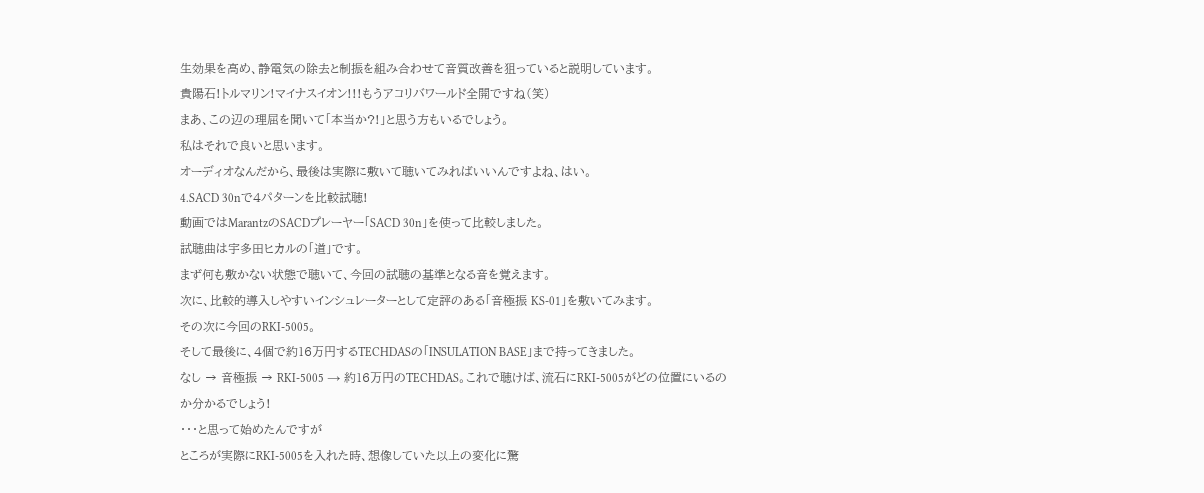生効果を高め、静電気の除去と制振を組み合わせて音質改善を狙っていると説明しています。
貴陽石!トルマリン!マイナスイオン!!!もうアコリバワールド全開ですね(笑)
まあ、この辺の理屈を聞いて「本当か?!」と思う方もいるでしょう。
私はそれで良いと思います。
オーディオなんだから、最後は実際に敷いて聴いてみればいいんですよね、はい。
4.SACD 30nで4パターンを比較試聴!
動画ではMarantzのSACDプレーヤー「SACD 30n」を使って比較しました。
試聴曲は宇多田ヒカルの「道」です。
まず何も敷かない状態で聴いて、今回の試聴の基準となる音を覚えます。
次に、比較的導入しやすいインシュレーターとして定評のある「音極振 KS-01」を敷いてみます。
その次に今回のRKI-5005。
そして最後に、4個で約16万円するTECHDASの「INSULATION BASE」まで持ってきました。
なし → 音極振 → RKI-5005 → 約16万円のTECHDAS。これで聴けば、流石にRKI-5005がどの位置にいるのか分かるでしょう!
・・・と思って始めたんですが
ところが実際にRKI-5005を入れた時、想像していた以上の変化に驚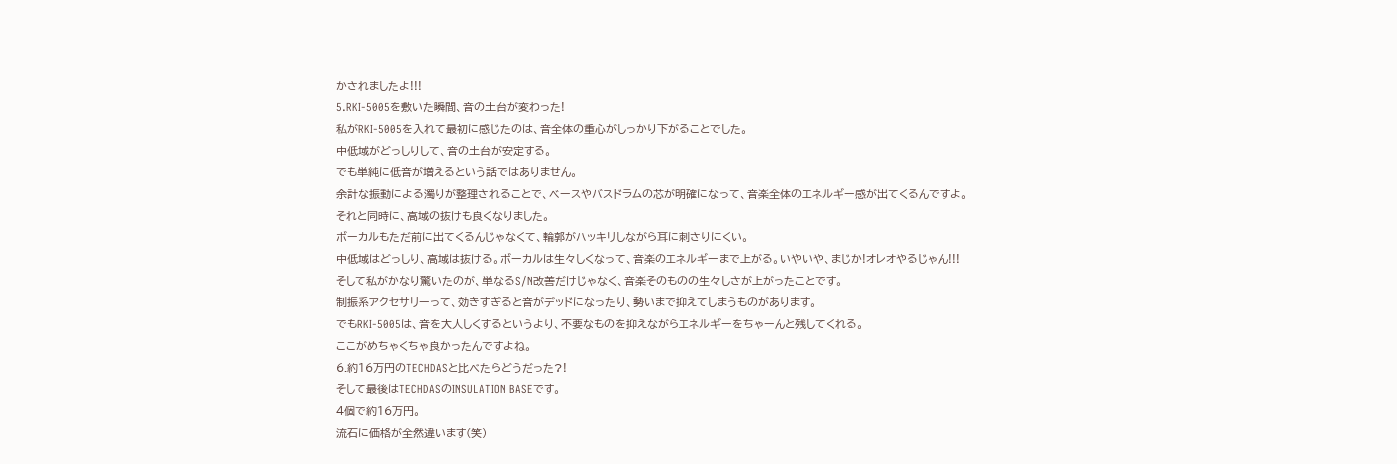かされましたよ!!!
5.RKI-5005を敷いた瞬間、音の土台が変わった!
私がRKI-5005を入れて最初に感じたのは、音全体の重心がしっかり下がることでした。
中低域がどっしりして、音の土台が安定する。
でも単純に低音が増えるという話ではありません。
余計な振動による濁りが整理されることで、ベースやバスドラムの芯が明確になって、音楽全体のエネルギー感が出てくるんですよ。
それと同時に、高域の抜けも良くなりました。
ボーカルもただ前に出てくるんじゃなくて、輪郭がハッキリしながら耳に刺さりにくい。
中低域はどっしり、高域は抜ける。ボーカルは生々しくなって、音楽のエネルギーまで上がる。いやいや、まじか!オレオやるじゃん!!!
そして私がかなり驚いたのが、単なるS/N改善だけじゃなく、音楽そのものの生々しさが上がったことです。
制振系アクセサリーって、効きすぎると音がデッドになったり、勢いまで抑えてしまうものがあります。
でもRKI-5005は、音を大人しくするというより、不要なものを抑えながらエネルギーをちゃーんと残してくれる。
ここがめちゃくちゃ良かったんですよね。
6.約16万円のTECHDASと比べたらどうだった?!
そして最後はTECHDASのINSULATION BASEです。
4個で約16万円。
流石に価格が全然違います(笑)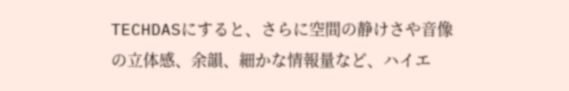TECHDASにすると、さらに空間の静けさや音像の立体感、余韻、細かな情報量など、ハイエ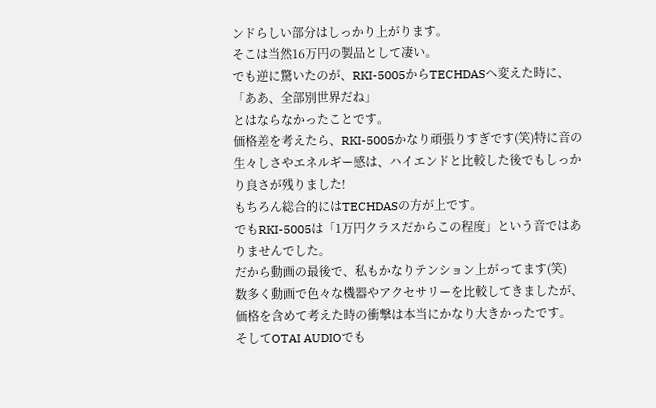ンドらしい部分はしっかり上がります。
そこは当然16万円の製品として凄い。
でも逆に驚いたのが、RKI-5005からTECHDASへ変えた時に、
「ああ、全部別世界だね」
とはならなかったことです。
価格差を考えたら、RKI-5005かなり頑張りすぎです(笑)特に音の生々しさやエネルギー感は、ハイエンドと比較した後でもしっかり良さが残りました!
もちろん総合的にはTECHDASの方が上です。
でもRKI-5005は「1万円クラスだからこの程度」という音ではありませんでした。
だから動画の最後で、私もかなりテンション上がってます(笑)
数多く動画で色々な機器やアクセサリーを比較してきましたが、価格を含めて考えた時の衝撃は本当にかなり大きかったです。
そしてOTAI AUDIOでも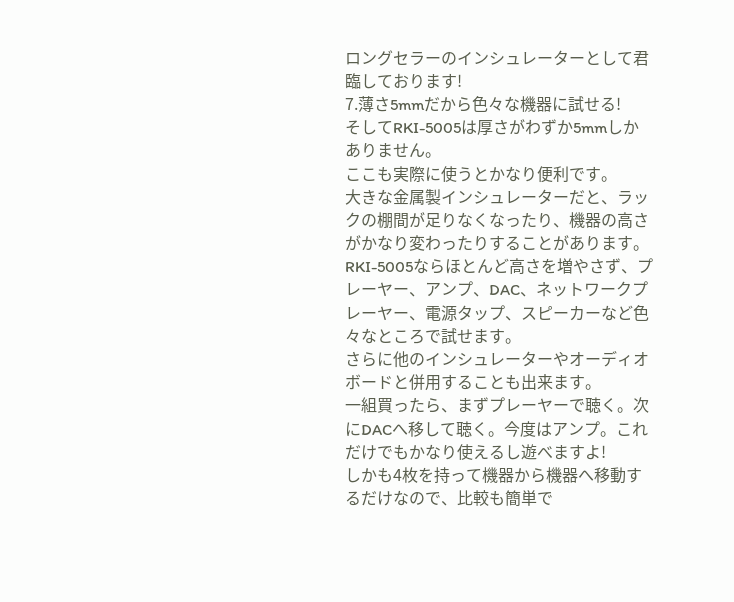ロングセラーのインシュレーターとして君臨しております!
7.薄さ5mmだから色々な機器に試せる!
そしてRKI-5005は厚さがわずか5mmしかありません。
ここも実際に使うとかなり便利です。
大きな金属製インシュレーターだと、ラックの棚間が足りなくなったり、機器の高さがかなり変わったりすることがあります。
RKI-5005ならほとんど高さを増やさず、プレーヤー、アンプ、DAC、ネットワークプレーヤー、電源タップ、スピーカーなど色々なところで試せます。
さらに他のインシュレーターやオーディオボードと併用することも出来ます。
一組買ったら、まずプレーヤーで聴く。次にDACへ移して聴く。今度はアンプ。これだけでもかなり使えるし遊べますよ!
しかも4枚を持って機器から機器へ移動するだけなので、比較も簡単で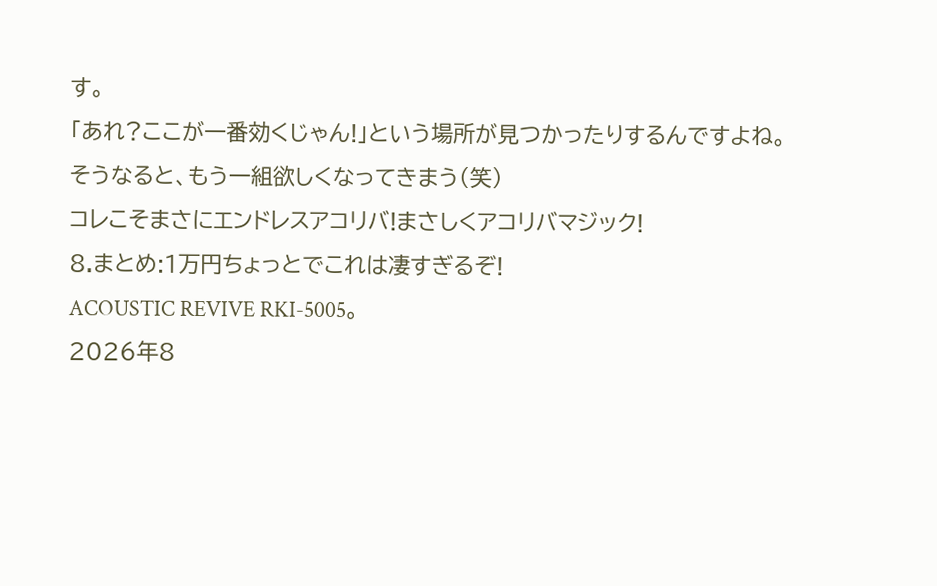す。
「あれ?ここが一番効くじゃん!」という場所が見つかったりするんですよね。
そうなると、もう一組欲しくなってきまう(笑)
コレこそまさにエンドレスアコリバ!まさしくアコリバマジック!
8.まとめ:1万円ちょっとでこれは凄すぎるぞ!
ACOUSTIC REVIVE RKI-5005。
2026年8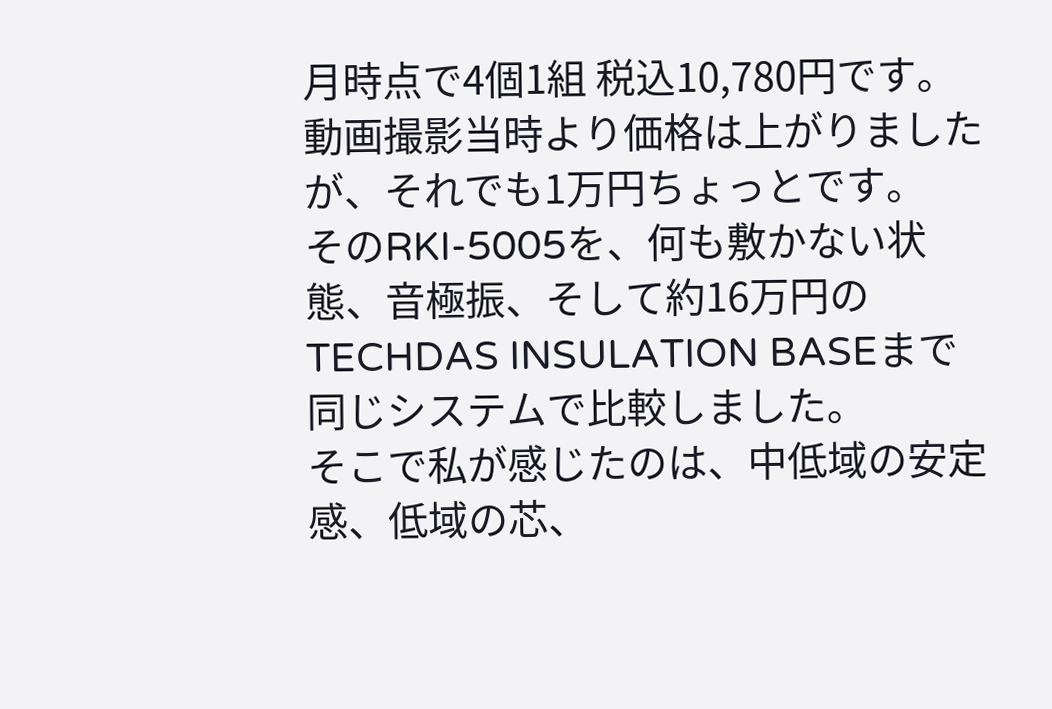月時点で4個1組 税込10,780円です。
動画撮影当時より価格は上がりましたが、それでも1万円ちょっとです。
そのRKI-5005を、何も敷かない状態、音極振、そして約16万円のTECHDAS INSULATION BASEまで同じシステムで比較しました。
そこで私が感じたのは、中低域の安定感、低域の芯、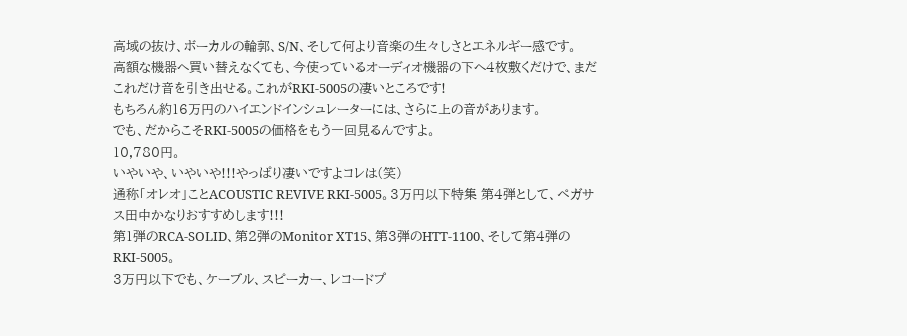高域の抜け、ボーカルの輪郭、S/N、そして何より音楽の生々しさとエネルギー感です。
高額な機器へ買い替えなくても、今使っているオーディオ機器の下へ4枚敷くだけで、まだこれだけ音を引き出せる。これがRKI-5005の凄いところです!
もちろん約16万円のハイエンドインシュレーターには、さらに上の音があります。
でも、だからこそRKI-5005の価格をもう一回見るんですよ。
10,780円。
いやいや、いやいや!!!やっぱり凄いですよコレは(笑)
通称「オレオ」ことACOUSTIC REVIVE RKI-5005。3万円以下特集 第4弾として、ペガサス田中かなりおすすめします!!!
第1弾のRCA-SOLID、第2弾のMonitor XT15、第3弾のHTT-1100、そして第4弾のRKI-5005。
3万円以下でも、ケーブル、スピーカー、レコードプ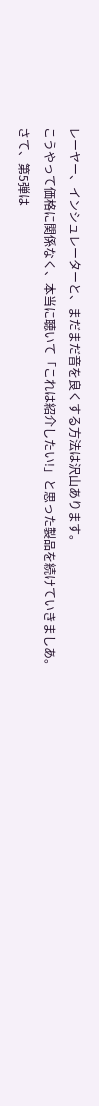レーヤー、インシュレーターと、まだまだ音を良くする方法は沢山あります。
こうやって価格に関係なく、本当に聴いて「これは紹介したい!」と思った製品を続けていきましあ。
さて、第5弾は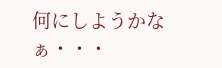何にしようかなぁ・・・